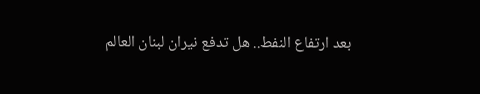بعد ارتفاع النفط.. هل تدفع نيران لبنان العالم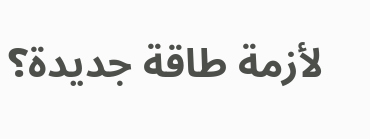لأزمة طاقة جديدة؟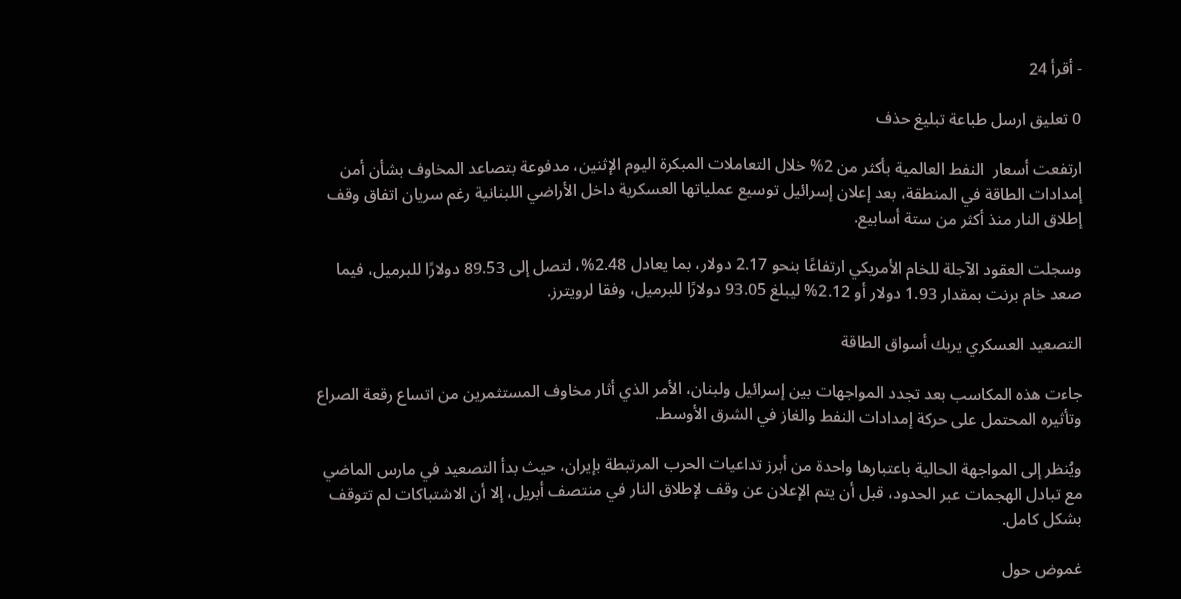- أقرأ 24

0 تعليق ارسل طباعة تبليغ حذف

ارتفعت أسعار  النفط العالمية بأكثر من 2% خلال التعاملات المبكرة اليوم الإثنين، مدفوعة بتصاعد المخاوف بشأن أمن إمدادات الطاقة في المنطقة، بعد إعلان إسرائيل توسيع عملياتها العسكرية داخل الأراضي اللبنانية رغم سريان اتفاق وقف إطلاق النار منذ أكثر من ستة أسابيع.

وسجلت العقود الآجلة للخام الأمريكي ارتفاعًا بنحو 2.17 دولار، بما يعادل 2.48%، لتصل إلى 89.53 دولارًا للبرميل، فيما صعد خام برنت بمقدار 1.93 دولار أو 2.12% ليبلغ 93.05 دولارًا للبرميل، وفقا لرويترز.

التصعيد العسكري يربك أسواق الطاقة

جاءت هذه المكاسب بعد تجدد المواجهات بين إسرائيل ولبنان، الأمر الذي أثار مخاوف المستثمرين من اتساع رقعة الصراع وتأثيره المحتمل على حركة إمدادات النفط والغاز في الشرق الأوسط.

ويُنظر إلى المواجهة الحالية باعتبارها واحدة من أبرز تداعيات الحرب المرتبطة بإيران، حيث بدأ التصعيد في مارس الماضي مع تبادل الهجمات عبر الحدود، قبل أن يتم الإعلان عن وقف لإطلاق النار في منتصف أبريل، إلا أن الاشتباكات لم تتوقف بشكل كامل.

غموض حول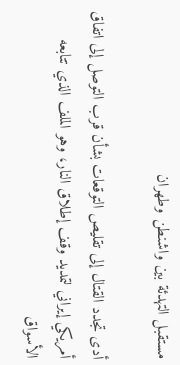مستقبل التهدئة بين واشنطن وطهران

أدى تجدد القتال إلى تقليص التوقعات بشأن قرب التوصل إلى اتفاق أمريكي إيراني لتمديد وقف إطلاق النار، وهو الملف الذي تتابعه الأسواق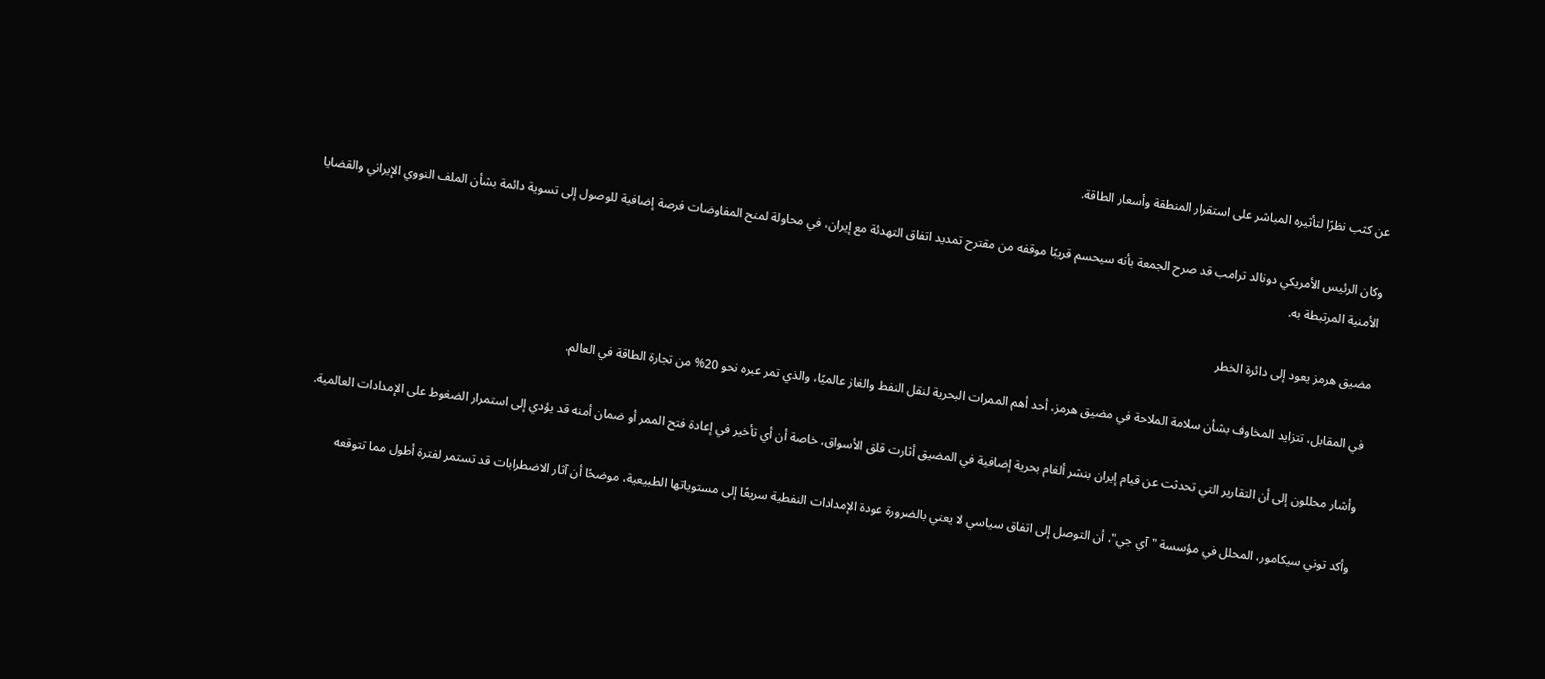عن كثب نظرًا لتأثيره المباشر على استقرار المنطقة وأسعار الطاقة.

وكان الرئيس الأمريكي دونالد ترامب قد صرح الجمعة بأنه سيحسم قريبًا موقفه من مقترح تمديد اتفاق التهدئة مع إيران، في محاولة لمنح المفاوضات فرصة إضافية للوصول إلى تسوية دائمة بشأن الملف النووي الإيراني والقضايا الأمنية المرتبطة به.

مضيق هرمز يعود إلى دائرة الخطر

في المقابل، تتزايد المخاوف بشأن سلامة الملاحة في مضيق هرمز، أحد أهم الممرات البحرية لنقل النفط والغاز عالميًا، والذي تمر عبره نحو 20% من تجارة الطاقة في العالم.

وأشار محللون إلى أن التقارير التي تحدثت عن قيام إيران بنشر ألغام بحرية إضافية في المضيق أثارت قلق الأسواق، خاصة أن أي تأخير في إعادة فتح الممر أو ضمان أمنه قد يؤدي إلى استمرار الضغوط على الإمدادات العالمية.

وأكد توني سيكامور، المحلل في مؤسسة "آي جي"، أن التوصل إلى اتفاق سياسي لا يعني بالضرورة عودة الإمدادات النفطية سريعًا إلى مستوياتها الطبيعية، موضحًا أن آثار الاضطرابات قد تستمر لفترة أطول مما تتوقعه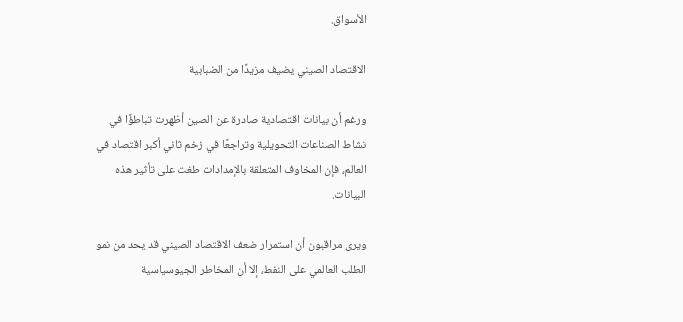الأسواق.

الاقتصاد الصيني يضيف مزيدًا من الضبابية

ورغم أن بيانات اقتصادية صادرة عن الصين أظهرت تباطؤًا في نشاط الصناعات التحويلية وتراجعًا في زخم ثاني أكبر اقتصاد في العالم، فإن المخاوف المتعلقة بالإمدادات طغت على تأثير هذه البيانات.

ويرى مراقبون أن استمرار ضعف الاقتصاد الصيني قد يحد من نمو الطلب العالمي على النفط، إلا أن المخاطر الجيوسياسية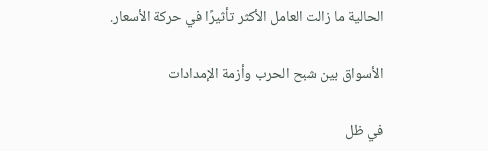الحالية ما زالت العامل الأكثر تأثيرًا في حركة الأسعار.

الأسواق بين شبح الحرب وأزمة الإمدادات

في ظل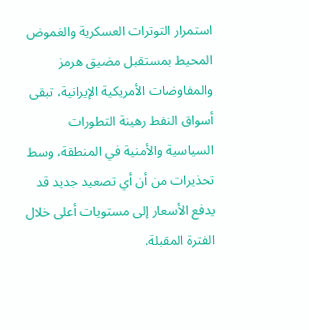استمرار التوترات العسكرية والغموض المحيط بمستقبل مضيق هرمز والمفاوضات الأمريكية الإيرانية، تبقى أسواق النفط رهينة التطورات السياسية والأمنية في المنطقة، وسط تحذيرات من أن أي تصعيد جديد قد يدفع الأسعار إلى مستويات أعلى خلال الفترة المقبلة.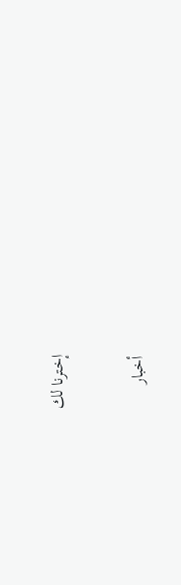إخترنا لك

أخبار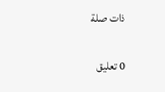ذات صلة

0 تعليق